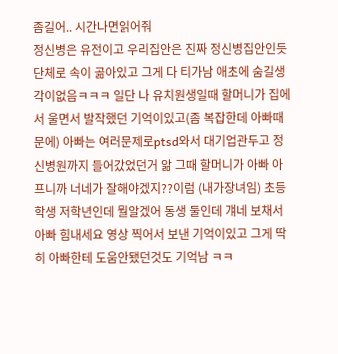좀길어.. 시간나면읽어줘
정신병은 유전이고 우리집안은 진짜 정신병집안인듯 단체로 속이 곪아있고 그게 다 티가남 애초에 숨길생각이없음ㅋㅋㅋ 일단 나 유치원생일때 할머니가 집에서 울면서 발작했던 기억이있고(좀 복잡한데 아빠때문에) 아빠는 여러문제로ptsd와서 대기업관두고 정신병원까지 들어갔었던거 앎 그때 할머니가 아빠 아프니까 너네가 잘해야겠지??이럼 (내가장녀임) 초등학생 저학년인데 뭘알겠어 동생 둘인데 걔네 보채서아빠 힘내세요 영상 찍어서 보낸 기억이있고 그게 딱히 아빠한테 도움안됐던것도 기억남 ㅋㅋ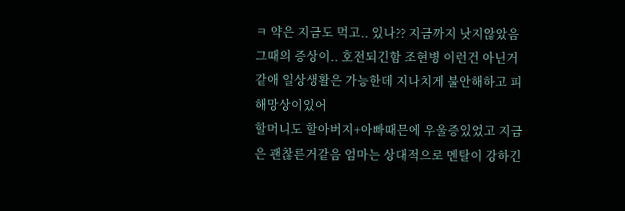ㅋ 약은 지금도 먹고.. 있나?? 지금까지 낫지않았음 그때의 증상이.. 호전되긴함 조현병 이런건 아닌거같애 일상생활은 가능한데 지나치게 불안해하고 피해망상이있어
할머니도 할아버지+아빠때믄에 우울증있었고 지금은 괜찮른거같음 엄마는 상대적으로 멘탈이 강하긴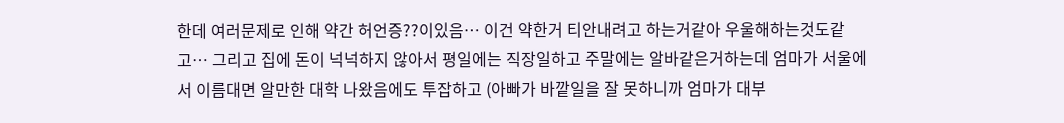한데 여러문제로 인해 약간 허언증??이있음… 이건 약한거 티안내려고 하는거같아 우울해하는것도같고… 그리고 집에 돈이 넉넉하지 않아서 평일에는 직장일하고 주말에는 알바같은거하는데 엄마가 서울에서 이름대면 알만한 대학 나왔음에도 투잡하고 (아빠가 바깥일을 잘 못하니까 엄마가 대부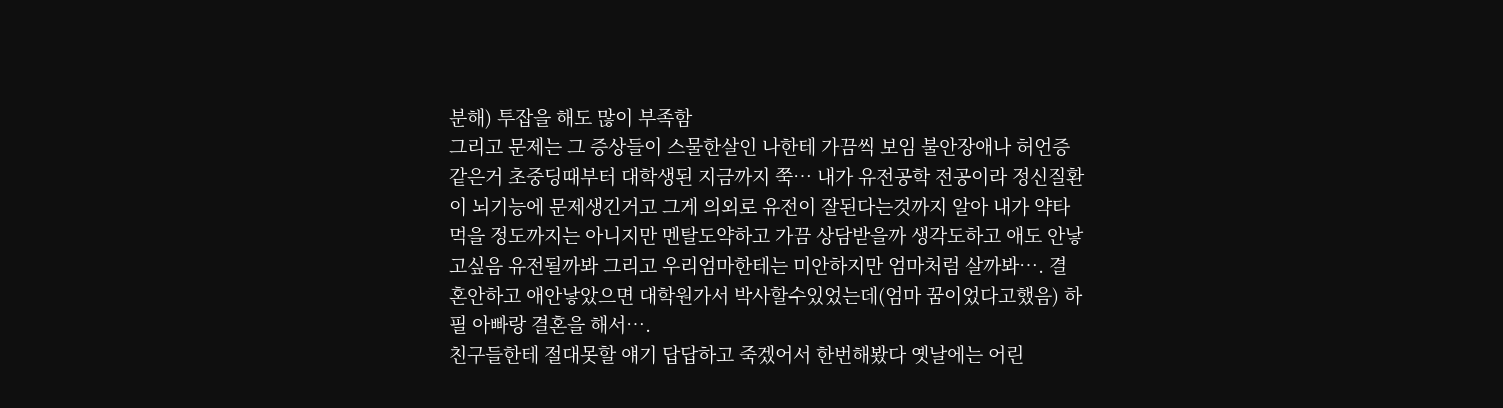분해) 투잡을 해도 많이 부족함
그리고 문제는 그 증상들이 스물한살인 나한테 가끔씩 보임 불안장애나 허언증 같은거 초중딩때부터 대학생된 지금까지 쭉… 내가 유전공학 전공이라 정신질환이 뇌기능에 문제생긴거고 그게 의외로 유전이 잘된다는것까지 알아 내가 약타먹을 정도까지는 아니지만 멘탈도약하고 가끔 상담받을까 생각도하고 애도 안낳고싶음 유전될까봐 그리고 우리엄마한테는 미안하지만 엄마처럼 살까봐…. 결혼안하고 애안낳았으면 대학원가서 박사할수있었는데(엄마 꿈이었다고했음) 하필 아빠랑 결혼을 해서….
친구들한테 절대못할 얘기 답답하고 죽겠어서 한번해봤다 옛날에는 어린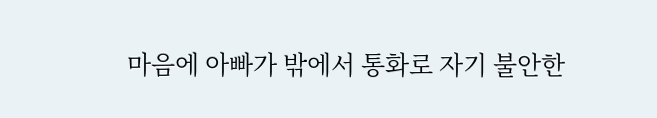마음에 아빠가 밖에서 통화로 자기 불안한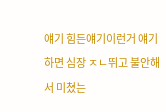얘기 힘든얘기이런거 얘기하면 심장 ㅈㄴ뛰고 불안해서 미쳤는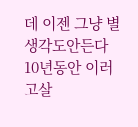데 이젠 그냥 별생각도안든다 10년동안 이러고살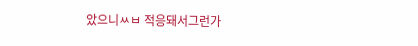았으니ㅆㅂ 적응돼서그런가